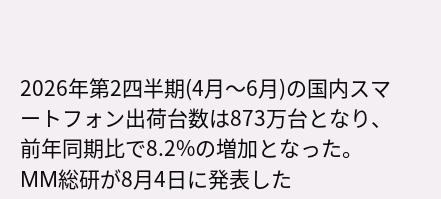2026年第2四半期(4月〜6月)の国内スマートフォン出荷台数は873万台となり、前年同期比で8.2%の増加となった。MM総研が8月4日に発表した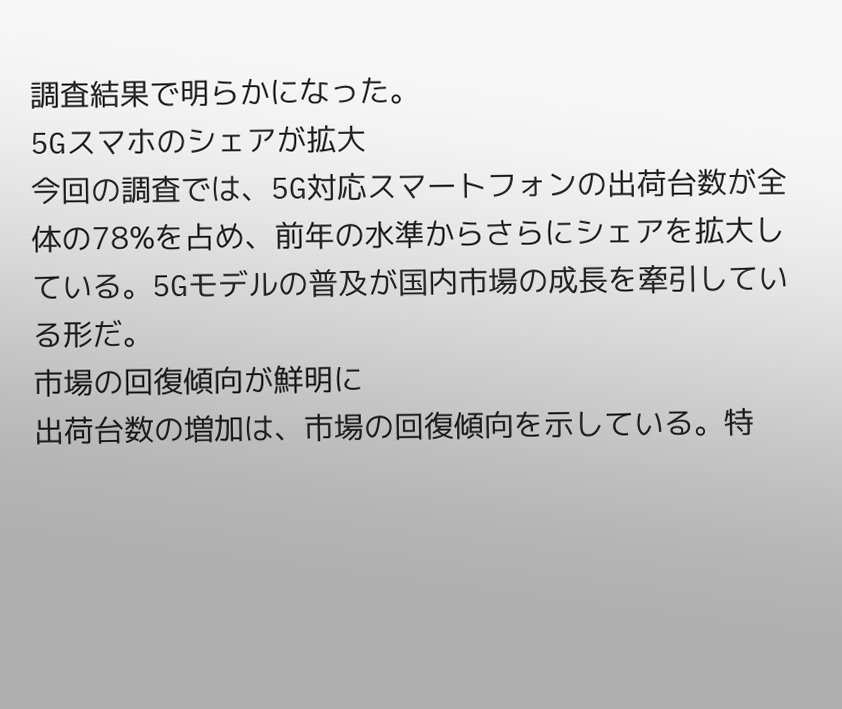調査結果で明らかになった。
5Gスマホのシェアが拡大
今回の調査では、5G対応スマートフォンの出荷台数が全体の78%を占め、前年の水準からさらにシェアを拡大している。5Gモデルの普及が国内市場の成長を牽引している形だ。
市場の回復傾向が鮮明に
出荷台数の増加は、市場の回復傾向を示している。特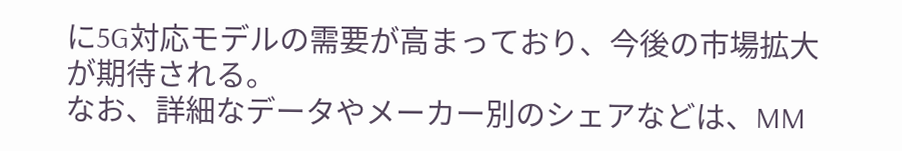に5G対応モデルの需要が高まっており、今後の市場拡大が期待される。
なお、詳細なデータやメーカー別のシェアなどは、MM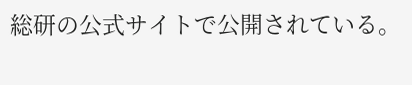総研の公式サイトで公開されている。